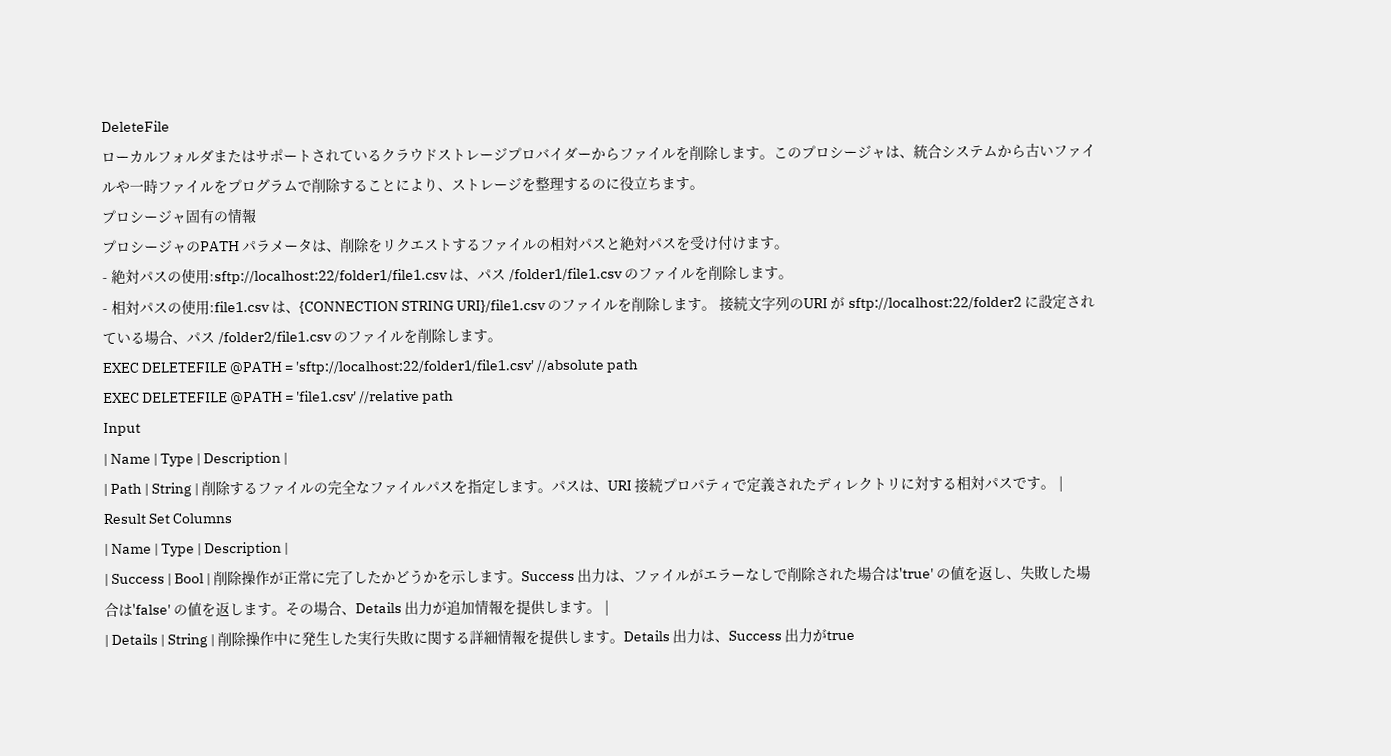DeleteFile
ローカルフォルダまたはサポートされているクラウドストレージプロバイダーからファイルを削除します。このプロシージャは、統合システムから古いファイルや一時ファイルをプログラムで削除することにより、ストレージを整理するのに役立ちます。
プロシージャ固有の情報
プロシージャのPATH パラメータは、削除をリクエストするファイルの相対パスと絶対パスを受け付けます。
- 絶対パスの使用:sftp://localhost:22/folder1/file1.csv は、パス /folder1/file1.csv のファイルを削除します。
- 相対パスの使用:file1.csv は、{CONNECTION STRING URI}/file1.csv のファイルを削除します。 接続文字列のURI が sftp://localhost:22/folder2 に設定されている場合、パス /folder2/file1.csv のファイルを削除します。
EXEC DELETEFILE @PATH = 'sftp://localhost:22/folder1/file1.csv' //absolute path
EXEC DELETEFILE @PATH = 'file1.csv' //relative path
Input
| Name | Type | Description |
| Path | String | 削除するファイルの完全なファイルパスを指定します。パスは、URI 接続プロパティで定義されたディレクトリに対する相対パスです。 |
Result Set Columns
| Name | Type | Description |
| Success | Bool | 削除操作が正常に完了したかどうかを示します。Success 出力は、ファイルがエラーなしで削除された場合は'true' の値を返し、失敗した場合は'false' の値を返します。その場合、Details 出力が追加情報を提供します。 |
| Details | String | 削除操作中に発生した実行失敗に関する詳細情報を提供します。Details 出力は、Success 出力がtrue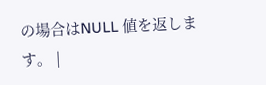の場合はNULL 値を返します。 |